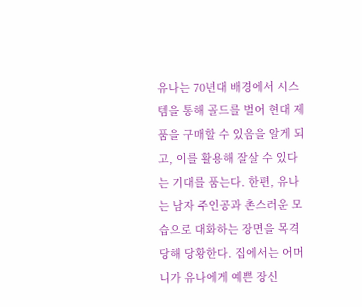유나는 70년대 배경에서 시스템을 통해 골드를 벌어 현대 제품을 구매할 수 있음을 알게 되고, 이를 활용해 잘살 수 있다는 기대를 품는다. 한편, 유나는 남자 주인공과 촌스러운 모습으로 대화하는 장면을 목격당해 당황한다. 집에서는 어머니가 유나에게 예쁜 장신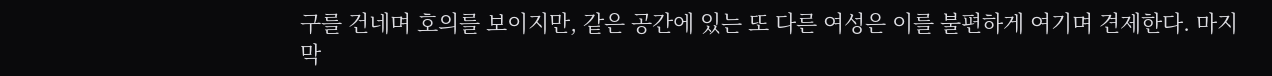구를 건네며 호의를 보이지만, 같은 공간에 있는 또 다른 여성은 이를 불편하게 여기며 견제한다. 마지막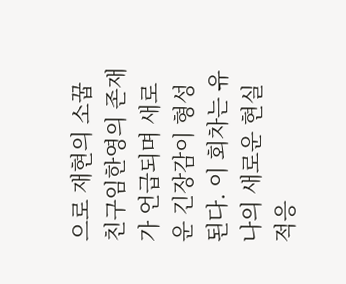으로 재현의 소꿉친구임한영의 존재가 언급되며 새로운 긴장감이 형성된다. 이 회차는 유나의 새로운 현실 적응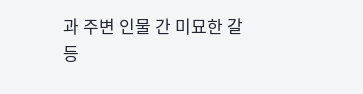과 주변 인물 간 미묘한 갈등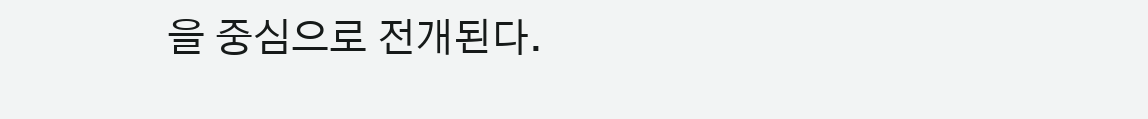을 중심으로 전개된다.